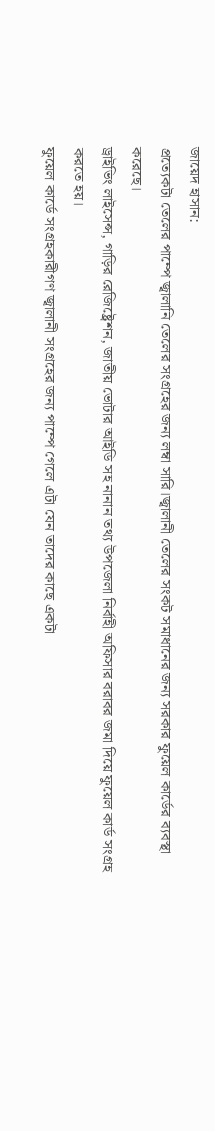জায়েদ হাসান:
প্রত্যেকটা তেলের পাম্পে জ্বালানি তেলের সংগ্রহের জন্য লম্বা সারি।জ্বালানী তেলের সংকট সমাধানের জন্য সরকার ফুয়েল কার্ডের ব্যবস্থা করেছে।
ড্রাইভিং লাইসেন্স, গাড়ির রেজিষ্ট্রেশন, জাতীয় ভোটার আইডি সহ নানান তথ্য উপজেলা নির্বাহী অফিসার বরাবর জমা দিয়ে ফুয়েল কার্ড সংগ্রহ করতে হয়।
ফুয়েল কার্ডে সংগ্রহকারীগণ জ্বালানী সংগ্রহের জন্য পাম্পে গেলে এটা যেন তাদের কাছে একটা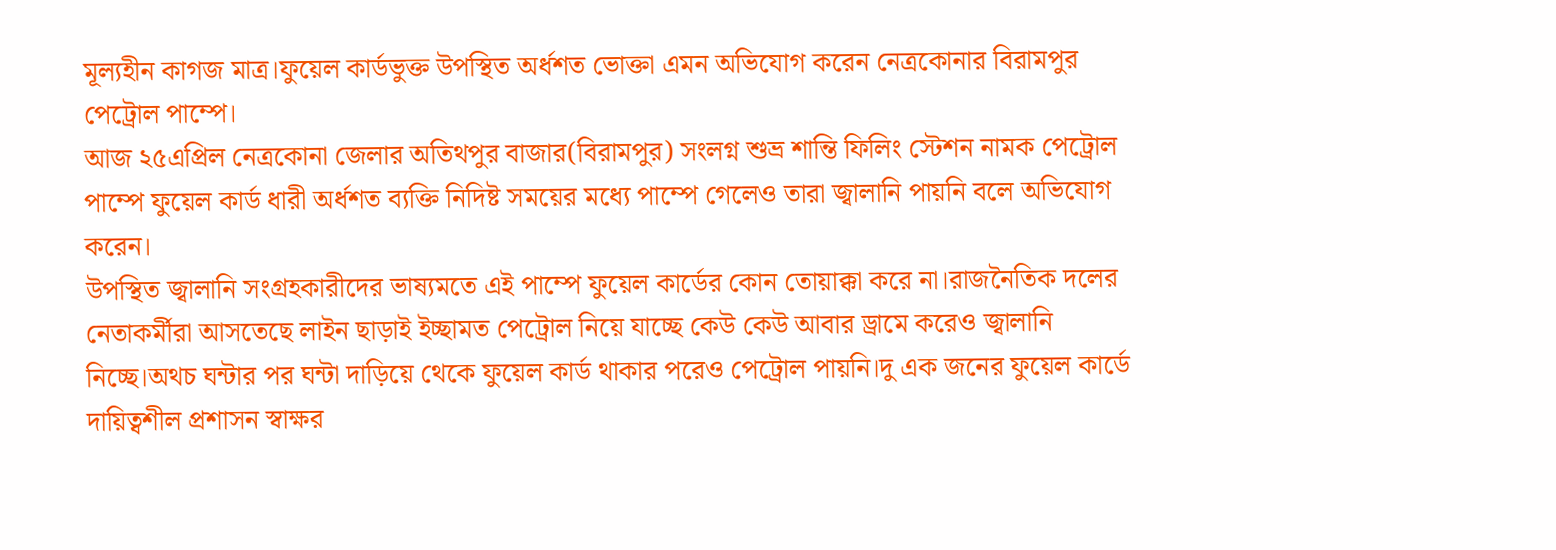মূল্যহীন কাগজ মাত্র।ফুয়েল কার্ডভুক্ত উপস্থিত অর্ধশত ভোক্তা এমন অভিযোগ করেন নেত্রকোনার বিরামপুর পেট্রোল পাম্পে।
আজ ২৫এপ্রিল নেত্রকোনা জেলার অতিথপুর বাজার(বিরামপুর) সংলগ্ন শুভ্র শান্তি ফিলিং স্টেশন নামক পেট্রোল পাম্পে ফুয়েল কার্ড ধারী অর্ধশত ব্যক্তি নিদিষ্ট সময়ের মধ্যে পাম্পে গেলেও তারা জ্বালানি পায়নি বলে অভিযোগ করেন।
উপস্থিত জ্বালানি সংগ্রহকারীদের ভাষ্যমতে এই পাম্পে ফুয়েল কার্ডের কোন তোয়াক্কা করে না।রাজনৈতিক দলের নেতাকর্মীরা আসতেছে লাইন ছাড়াই ইচ্ছামত পেট্রোল নিয়ে যাচ্ছে কেউ কেউ আবার ড্রামে করেও জ্বালানি নিচ্ছে।অথচ ঘন্টার পর ঘন্টা দাড়িয়ে থেকে ফুয়েল কার্ড থাকার পরেও পেট্রোল পায়নি।দু এক জনের ফুয়েল কার্ডে দায়িত্বশীল প্রশাসন স্বাক্ষর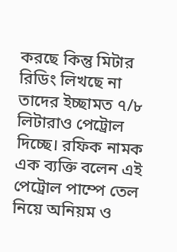করছে কিন্তু মিটার রিডিং লিখছে না তাদের ইচ্ছামত ৭/৮ লিটারাও পেট্রোল দিচ্ছে। রফিক নামক এক ব্যক্তি বলেন এই পেট্রোল পাম্পে তেল নিয়ে অনিয়ম ও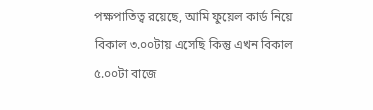পক্ষপাতিত্ব রয়েছে, আমি ফুয়েল কার্ড নিয়ে বিকাল ৩.০০টায় এসেছি কিন্তু এখন বিকাল ৫.০০টা বাজে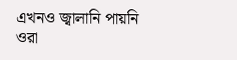এখনও জ্বালানি পায়নি ওরা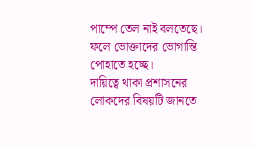পাম্পে তেল নাই বলতেছে। ফলে ভোক্তাদের ভোগান্তি পোহাতে হচ্ছে।
দায়িত্বে থাকা প্রশাসনের লোকদের বিষয়টি জানতে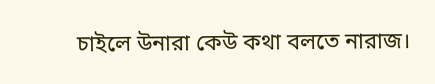চাইলে উনারা কেউ কথা বলতে নারাজ।